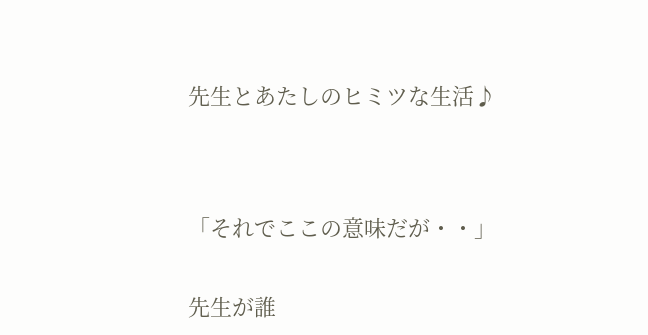先生とあたしのヒミツな生活♪




「それでここの意味だが・・」


先生が誰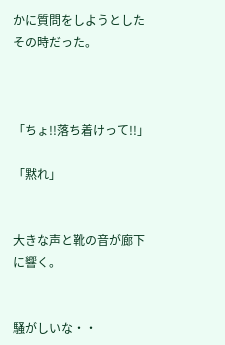かに質問をしようとしたその時だった。



「ちょ!!落ち着けって!!」

「黙れ」


大きな声と靴の音が廊下に響く。


騒がしいな・・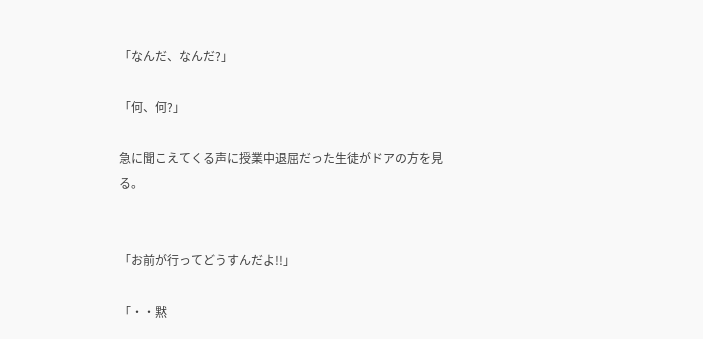「なんだ、なんだ?」

「何、何?」

急に聞こえてくる声に授業中退屈だった生徒がドアの方を見る。


「お前が行ってどうすんだよ!!」

「・・黙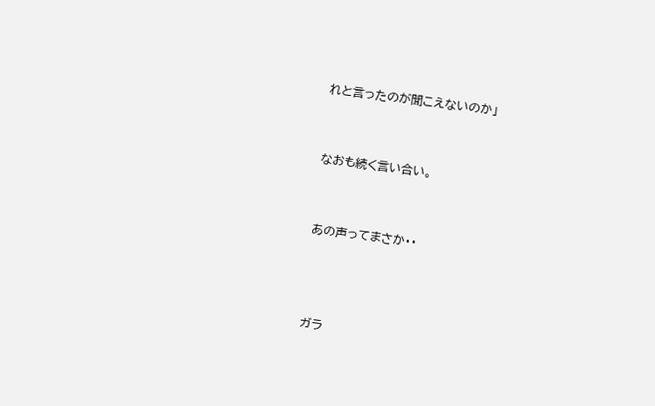れと言ったのが聞こえないのか」


なおも続く言い合い。


あの声ってまさか・・



ガラ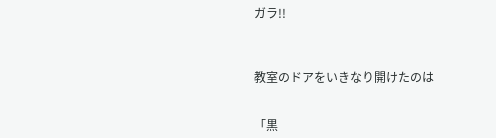ガラ!!



教室のドアをいきなり開けたのは


「黒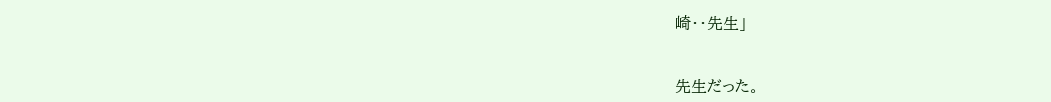崎・・先生」


先生だった。